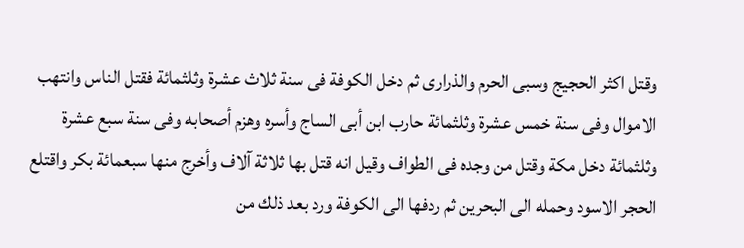وقتل اكثر الحجيج وسبى الحرم والذرارى ثم دخل الكوفة فى سنة ثلاث عشرة وثلثمائة فقتل الناس وانتهب الاموال وفى سنة خمس عشرة وثلثمائة حارب ابن أبى الساج وأسره وهزم أصحابه وفى سنة سبع عشرة وثلثمائة دخل مكة وقتل من وجده فى الطواف وقيل انه قتل بها ثلاثة آلاف وأخرج منها سبعمائة بكر واقتلع الحجر الاسود وحمله الى البحرين ثم ردفها الى الكوفة ورد بعد ذلك من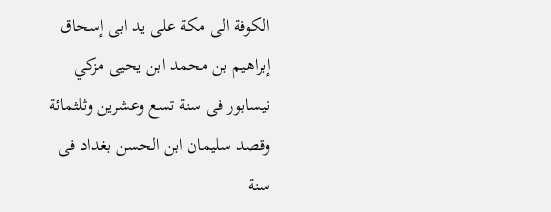الكوفة الى مكة على يد ابى إسحاق إبراهيم بن محمد ابن يحيى مزكي نيسابور فى سنة تسع وعشرين وثلثمائة وقصد سليمان ابن الحسن بغداد فى سنة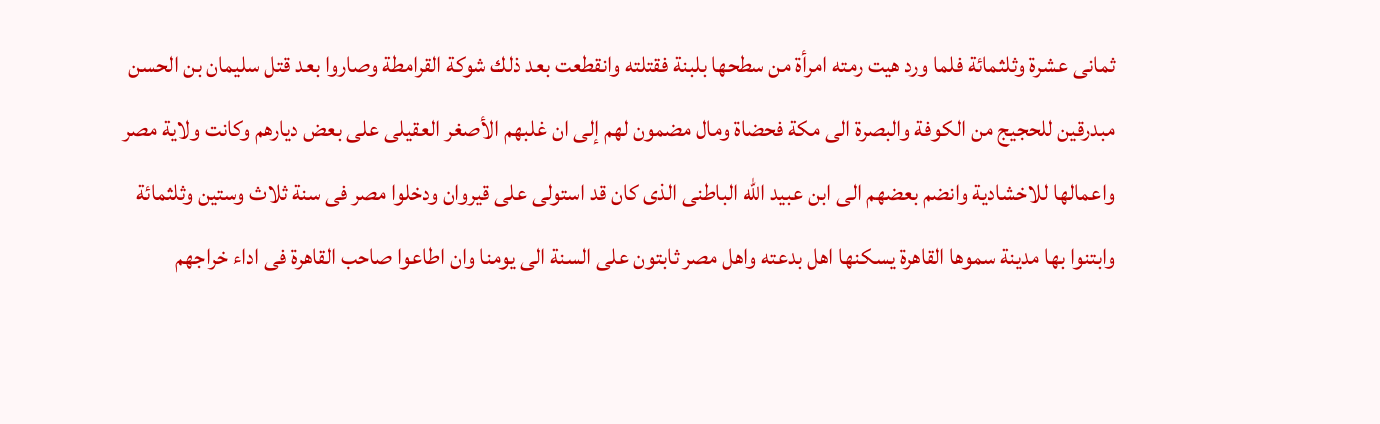ثمانى عشرة وثلثمائة فلما ورد هيت رمته امرأة من سطحها بلبنة فقتلته وانقطعت بعد ذلك شوكة القرامطة وصاروا بعد قتل سليمان بن الحسن مبدرقين للحجيج من الكوفة والبصرة الى مكة فحضاة ومال مضمون لهم إلى ان غلبهم الأصغر العقيلى على بعض ديارهم وكانت ولاية مصر واعمالها للاخشادية وانضم بعضهم الى ابن عبيد الله الباطنى الذى كان قد استولى على قيروان ودخلوا مصر فى سنة ثلاث وستين وثلثمائة وابتنوا بها مدينة سموها القاهرة يسكنها اهل بدعته واهل مصر ثابتون على السنة الى يومنا وان اطاعوا صاحب القاهرة فى اداء خراجهم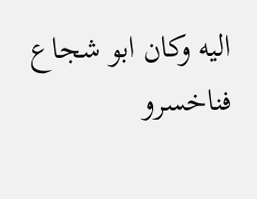اليه وكان ابو شجاع فناخسرو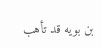بن بويه قد تأهب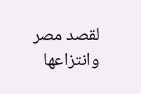لقصد مصر وانتزاعها